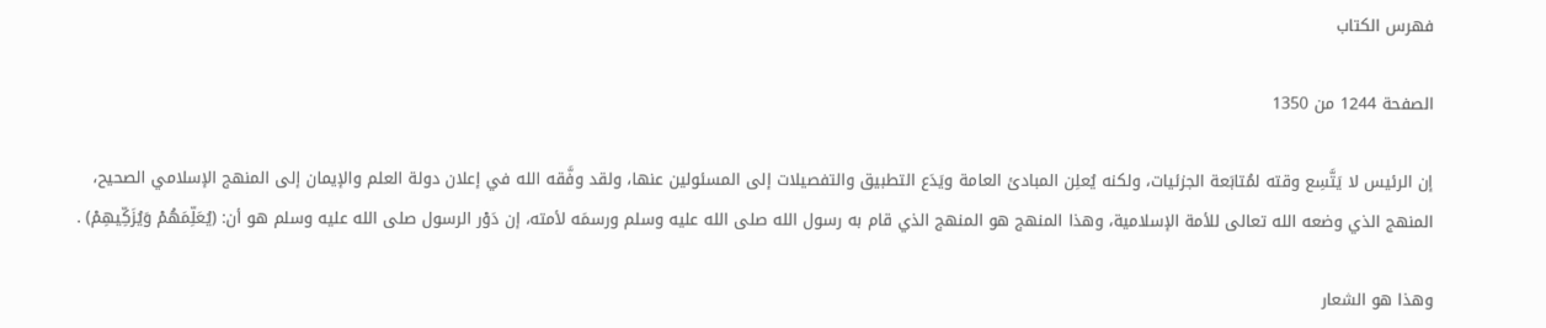فهرس الكتاب

الصفحة 1244 من 1350

إن الرئيس لا يَتَّسِع وقته لمُتابَعة الجزئيات، ولكنه يُعلِن المبادئ العامة ويَدَع التطبيق والتفصيلات إلى المسئولين عنها، ولقد وفَّقه الله في إعلان دولة العلم والإيمان إلى المنهج الإسلامي الصحيح، المنهج الذي وضعه الله تعالى للأمة الإسلامية، وهذا المنهج هو المنهج الذي قام به رسول الله صلى الله عليه وسلم ورسمَه لأمته، إن دَوْر الرسول صلى الله عليه وسلم هو أن: (يُعَلِّمَهُمْ وَيُزَكِّيهِمْ) .

وهذا هو الشعار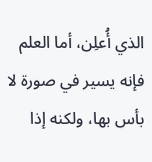الذي أُعلِن، أما العلم فإنه يسير في صورة لا بأس بها، ولكنه إذا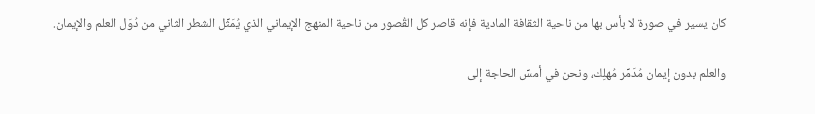كان يسير في صورة لا بأس بها من ناحية الثقافة المادية فإنه قاصر كل القُصور من ناحية المنهج الإيماني الذي يُمَثِّل الشطر الثاني من دُوَل العلم والإيمان.

والعلم بدون إيمان مُدَمِّر مُهلِك، ونحن في أمسِّ الحاجة إلى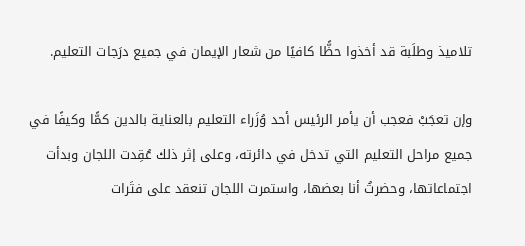تلاميذ وطلَبة قد أخذوا حظًّا كافيًا من شعار الإيمان في جميع درَجات التعليم.

وإن تعجَبْ فعجب أن يأمر الرئيس أحد وُزَراء التعليم بالعناية بالدين كمًّا وكيفًا في جميع مراحل التعليم التي تدخل في دائرته، وعلى إثر ذلك عُقِدت اللجان وبدأت اجتماعاتها، وحضرتُ أنا بعضها، واستمرت اللجان تنعقد على فتَرات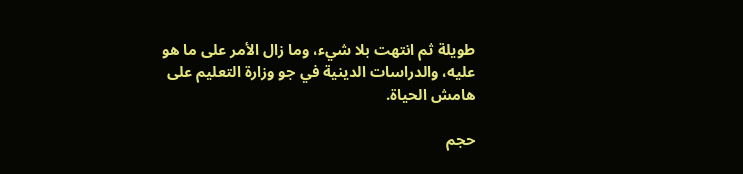طويلة ثم انتهت بلا شيء، وما زال الأمر على ما هو عليه، والدراسات الدينية في جو وزارة التعليم على هامش الحياة.

حجم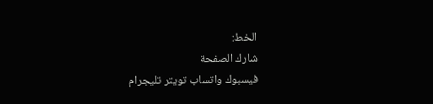الخط:
شارك الصفحة
فيسبوك واتساب تويتر تليجرام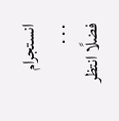انستجرام
. . .
فضلًا انتظر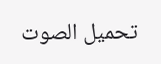تحميل الصوت